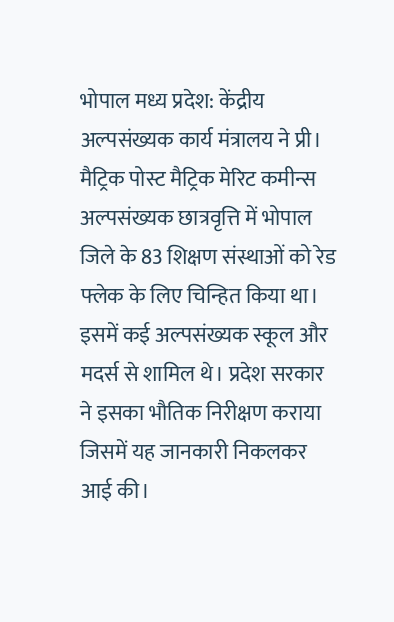भोपाल मध्य प्रदेश: केंद्रीय अल्पसंख्यक कार्य मंत्रालय ने प्री। मैट्रिक पोस्ट मैट्रिक मेरिट कमीन्स अल्पसंख्यक छात्रवृत्ति में भोपाल जिले के 83 शिक्षण संस्थाओं को रेड फ्लेक के लिए चिन्हित किया था। इसमें कई अल्पसंख्यक स्कूल और मदर्स से शामिल थे। प्रदेश सरकार ने इसका भौतिक निरीक्षण कराया जिसमें यह जानकारी निकलकर आई की।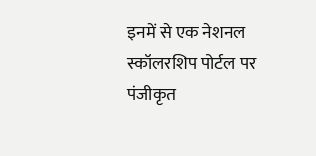इनमें से एक नेशनल स्कॉलरशिप पोर्टल पर पंजीकृत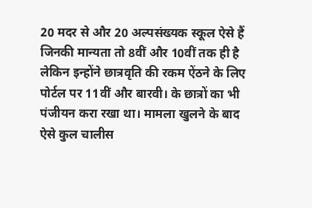20 मदर से और 20 अल्पसंख्यक स्कूल ऐसे हैं जिनकी मान्यता तो 8वीं और 10वीं तक ही है लेकिन इन्होंने छात्रवृति की रकम ऐंठने के लिए पोर्टल पर 11वीं और बारवी। के छात्रों का भी पंजीयन करा रखा था। मामला खुलने के बाद ऐसे कुल चालीस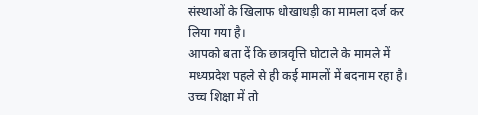संस्थाओं के खिलाफ धोखाधड़ी का मामला दर्ज कर लिया गया है।
आपको बता दें कि छात्रवृत्ति घोटाले के मामले में मध्यप्रदेश पहले से ही कई मामलों में बदनाम रहा है। उच्च शिक्षा में तो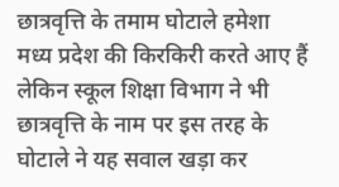छात्रवृत्ति के तमाम घोटाले हमेशा मध्य प्रदेश की किरकिरी करते आए हैं लेकिन स्कूल शिक्षा विभाग ने भी छात्रवृत्ति के नाम पर इस तरह के घोटाले ने यह सवाल खड़ा कर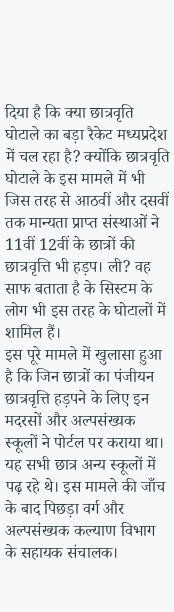दिया है कि क्या छात्रवृति घोटाले का बड़ा रैकेट मध्यप्रदेश में चल रहा है? क्योंकि छात्रवृति घोटाले के इस मामले में भी जिस तरह से आठवीं और दसवीं तक मान्यता प्राप्त संस्थाओं ने 11वीं 12वीं के छात्रों की छात्रवृत्ति भी हड़प। ली? वह साफ बताता है के सिस्टम के लोग भी इस तरह के घोटालों में शामिल हैं।
इस पूरे मामले में खुलासा हुआ है कि जिन छात्रों का पंजीयन छात्रवृत्ति हड़पने के लिए इन मदरसों और अल्पसंख्यक स्कूलों ने पोर्टल पर कराया था। यह सभी छात्र अन्य स्कूलों में पढ़ रहे थे। इस मामले की जाँच के बाद पिछड़ा वर्ग और अल्पसंख्यक कल्याण विभाग के सहायक संचालक।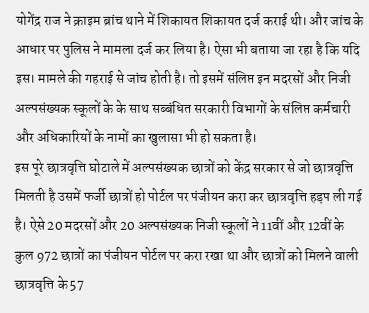योगेंद्र राज ने क्राइम ब्रांच थाने में शिकायत शिकायत दर्ज कराई थी। और जांच के आधार पर पुलिस ने मामला दर्ज कर लिया है। ऐसा भी बताया जा रहा है कि यदि इस। मामले की गहराई से जांच होती है। तो इसमें संलिप्त इन मदरसों और निजी अल्पसंख्यक स्कूलों के के साथ सब्बंधित सरकारी विभागों के संलिप्त कर्मचारी और अधिकारियों के नामों का खुलासा भी हो सकता है।
इस पूरे छात्रवृत्ति घोटाले में अल्पसंख्यक छात्रों को केंद्र सरकार से जो छात्रवृत्ति मिलती है उसमें फर्जी छात्रों हो पोर्टल पर पंजीयन करा कर छात्रवृत्ति हड़प ली गई है। ऐसे 20 मदरसों और 20 अल्पसंख्यक निजी स्कूलों ने 11वीं और 12वीं के कुल 972 छात्रों का पंजीयन पोर्टल पर करा रखा था और छात्रों को मिलने वाली छात्रवृत्ति के 57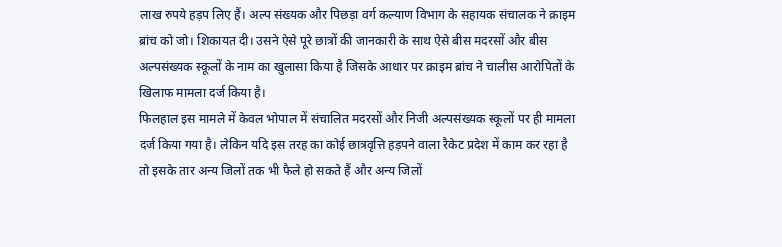लाख रुपये हड़प लिए हैं। अल्प संख्यक और पिछड़ा वर्ग कल्याण विभाग के सहायक संचालक ने क्राइम ब्रांच को जो। शिकायत दी। उसने ऐसे पूरे छात्रों की जानकारी के साथ ऐसे बीस मदरसों और बीस अल्पसंख्यक स्कूलों के नाम का खुलासा किया है जिसके आधार पर क्राइम ब्रांच ने चालीस आरोपितों के खिलाफ मामला दर्ज किया है।
फिलहाल इस मामले में केवल भोपाल में संचालित मदरसों और निजी अल्पसंख्यक स्कूलों पर ही मामला दर्ज किया गया है। लेकिन यदि इस तरह का कोई छात्रवृत्ति हड़पने वाला रैकेट प्रदेश में काम कर रहा है तो इसके तार अन्य जिलों तक भी फैले हो सकते हैं और अन्य जिलों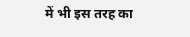में भी इस तरह का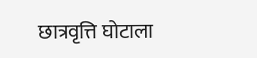छात्रवृत्ति घोटाला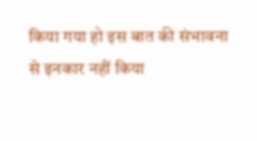किया गया हो इस बात की संभावना से इनकार नहीं किया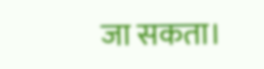जा सकता।